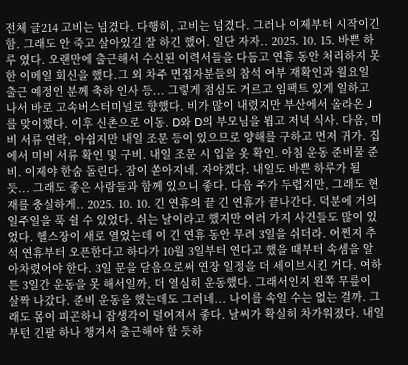전체 글214 고비는 넘겼다. 다행히, 고비는 넘겼다. 그러나 이제부터 시작이긴 함. 그래도 안 죽고 살아있길 잘 하긴 했어. 일단 자자.. 2025. 10. 15. 바쁜 하루 였다. 오랜만에 출근해서 수신된 이력서들을 다듬고 연휴 동안 처리하지 못한 이메일 회신을 했다.그 외 차주 면접자분들의 참석 여부 재확인과 월요일 출근 예정인 분께 축하 인사 등... 그렇게 점심도 거르고 임팩트 있게 일하고 나서 바로 고속버스터미널로 향했다. 비가 많이 내렸지만 부산에서 올라온 J를 맞이했다. 이후 신촌으로 이동. D와 D의 부모님을 뵙고 저녁 식사. 다음, 미비 서류 연락, 아쉽지만 내일 조문 등이 있으므로 양해를 구하고 먼저 귀가. 집에서 미비 서류 확인 및 구비. 내일 조문 시 입을 옷 확인. 아침 운동 준비물 준비. 이제야 한숨 돌린다. 잠이 쏟아지네. 자야겠다. 내일도 바쁜 하루가 될 듯... 그래도 좋은 사람들과 함께 있으니 좋다. 다음 주가 두렵지만, 그래도 현재를 충실하게.. 2025. 10. 10. 긴 연휴의 끝 긴 연휴가 끝나간다. 덕분에 거의 일주일을 푹 쉴 수 있었다. 쉬는 날이라고 했지만 여러 가지 사건들도 많이 있었다. 헬스장이 새로 열었는데 이 긴 연휴 동안 무려 3일을 쉬더라. 어쩐지 추석 연휴부터 오픈한다고 하다가 10월 3일부터 연다고 했을 때부터 속셈을 알아차렸어야 한다. 3일 문을 닫음으로써 연장 일정을 더 세이브시킨 거다. 여하튼 3일간 운동을 못 해서일까, 더 열심히 운동했다. 그래서인지 왼쪽 무릎이 살짝 나갔다. 준비 운동을 했는데도 그러네... 나이를 속일 수는 없는 걸까. 그래도 몸이 피곤하니 잡생각이 덜어져서 좋다. 날씨가 확실히 차가워졌다. 내일부턴 긴팔 하나 챙겨서 출근해야 할 듯하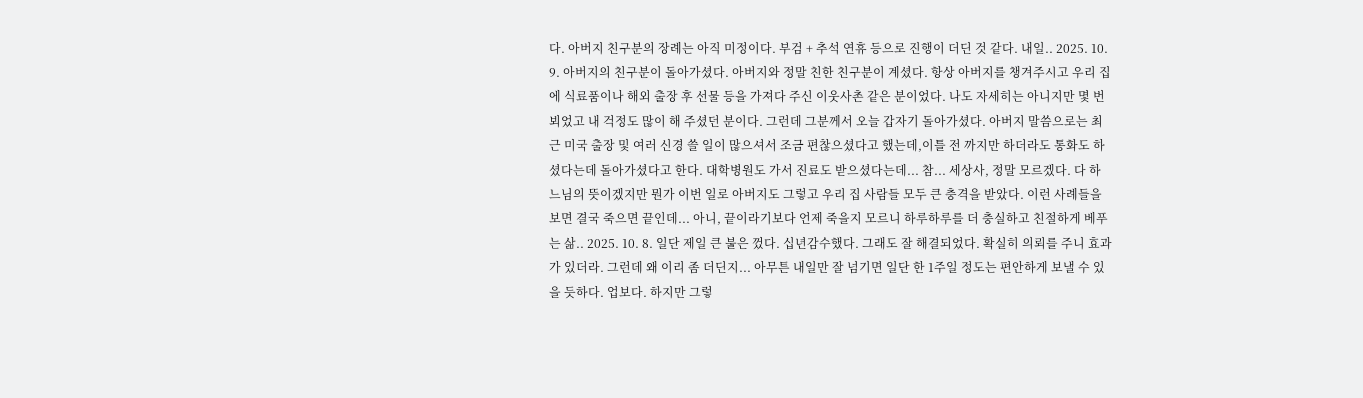다. 아버지 친구분의 장례는 아직 미정이다. 부검 + 추석 연휴 등으로 진행이 더딘 것 같다. 내일.. 2025. 10. 9. 아버지의 친구분이 돌아가셨다. 아버지와 정말 친한 친구분이 계셨다. 항상 아버지를 챙겨주시고 우리 집에 식료품이나 해외 출장 후 선물 등을 가져다 주신 이웃사촌 같은 분이었다. 나도 자세히는 아니지만 몇 번 뵈었고 내 걱정도 많이 해 주셨던 분이다. 그런데 그분께서 오늘 갑자기 돌아가셨다. 아버지 말씀으로는 최근 미국 출장 및 여러 신경 쓸 일이 많으셔서 조금 편찮으셨다고 했는데,이틀 전 까지만 하더라도 통화도 하셨다는데 돌아가셨다고 한다. 대학병원도 가서 진료도 받으셨다는데... 참... 세상사, 정말 모르겠다. 다 하느님의 뜻이겠지만 뭔가 이번 일로 아버지도 그렇고 우리 집 사람들 모두 큰 충격을 받았다. 이런 사례들을 보면 결국 죽으면 끝인데... 아니, 끝이라기보다 언제 죽을지 모르니 하루하루를 더 충실하고 친절하게 베푸는 삶.. 2025. 10. 8. 일단 제일 큰 불은 껐다. 십년감수했다. 그래도 잘 해결되었다. 확실히 의뢰를 주니 효과가 있더라. 그런데 왜 이리 좀 더딘지... 아무튼 내일만 잘 넘기면 일단 한 1주일 정도는 편안하게 보낼 수 있을 듯하다. 업보다. 하지만 그렇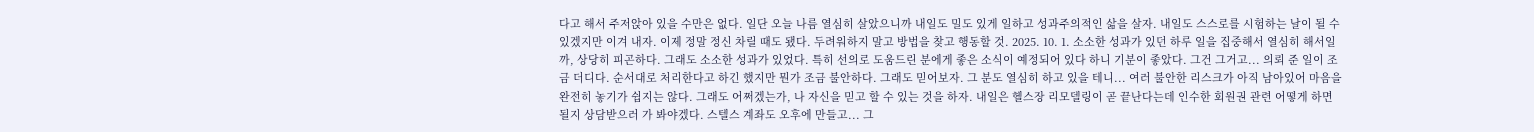다고 해서 주저앉아 있을 수만은 없다. 일단 오늘 나름 열심히 살았으니까 내일도 밀도 있게 일하고 성과주의적인 삶을 살자. 내일도 스스로를 시험하는 날이 될 수 있겠지만 이겨 내자. 이제 정말 정신 차릴 때도 됐다. 두려워하지 말고 방법을 찾고 행동할 것. 2025. 10. 1. 소소한 성과가 있던 하루 일을 집중해서 열심히 해서일까, 상당히 피곤하다. 그래도 소소한 성과가 있었다. 특히 선의로 도움드린 분에게 좋은 소식이 예정되어 있다 하니 기분이 좋았다. 그건 그거고... 의뢰 준 일이 조금 더디다. 순서대로 처리한다고 하긴 했지만 뭔가 조금 불안하다. 그래도 믿어보자. 그 분도 열심히 하고 있을 테니... 여러 불안한 리스크가 아직 남아있어 마음을 완전히 놓기가 쉽지는 않다. 그래도 어쩌겠는가, 나 자신을 믿고 할 수 있는 것을 하자. 내일은 헬스장 리모델링이 곧 끝난다는데 인수한 회원권 관련 어떻게 하면 될지 상담받으러 가 봐야겠다. 스텔스 계좌도 오후에 만들고... 그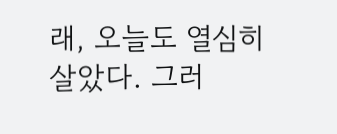래, 오늘도 열심히 살았다. 그러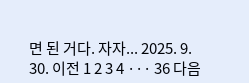면 된 거다. 자자... 2025. 9. 30. 이전 1 2 3 4 ··· 36 다음